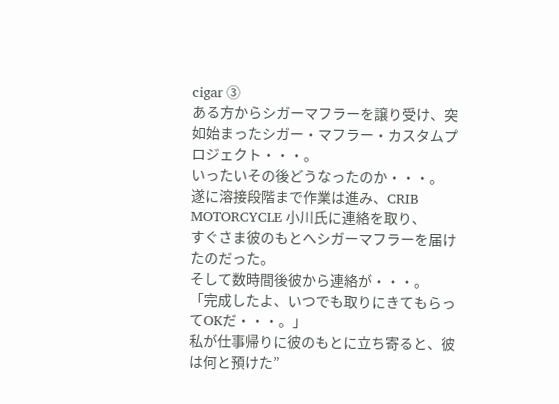cigar ③
ある方からシガーマフラーを譲り受け、突如始まったシガー・マフラー・カスタムプロジェクト・・・。
いったいその後どうなったのか・・・。
遂に溶接段階まで作業は進み、CRIB MOTORCYCLE 小川氏に連絡を取り、
すぐさま彼のもとへシガーマフラーを届けたのだった。
そして数時間後彼から連絡が・・・。
「完成したよ、いつでも取りにきてもらってOKだ・・・。」
私が仕事帰りに彼のもとに立ち寄ると、彼は何と預けた”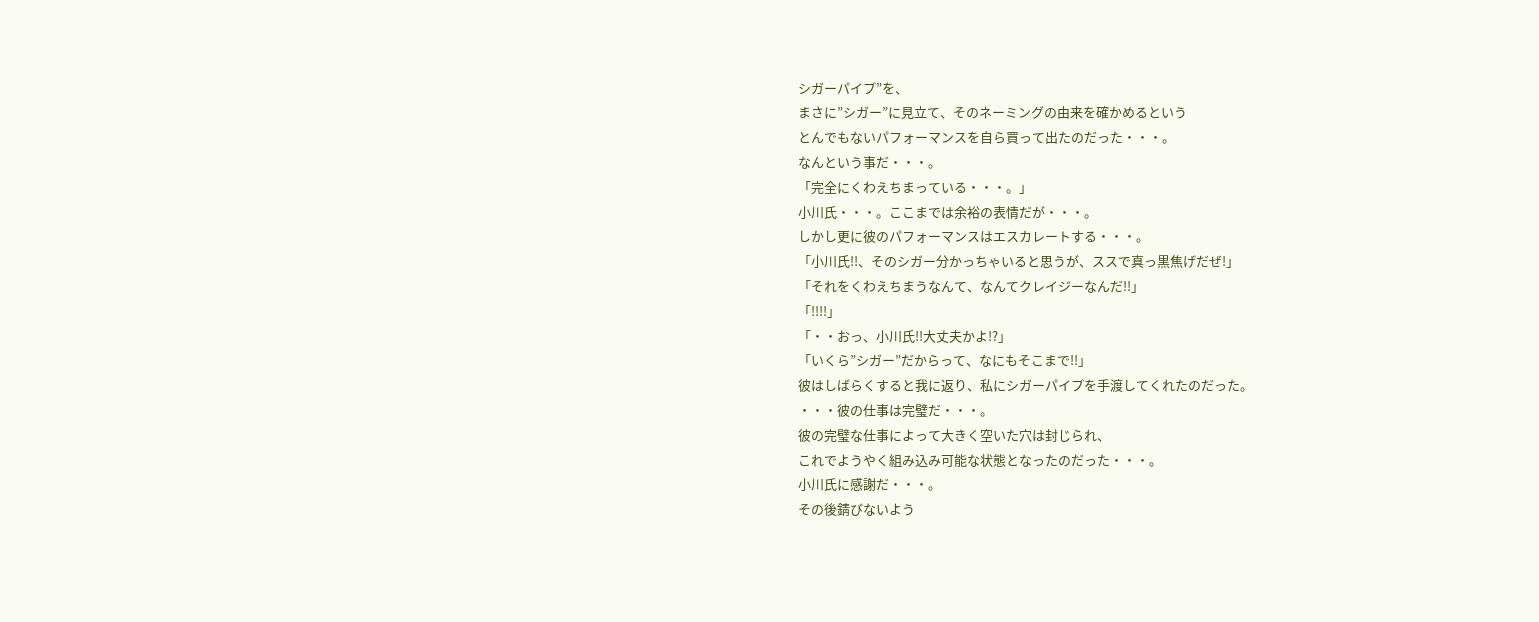シガーパイプ”を、
まさに”シガー”に見立て、そのネーミングの由来を確かめるという
とんでもないパフォーマンスを自ら買って出たのだった・・・。
なんという事だ・・・。
「完全にくわえちまっている・・・。」
小川氏・・・。ここまでは余裕の表情だが・・・。
しかし更に彼のパフォーマンスはエスカレートする・・・。
「小川氏!!、そのシガー分かっちゃいると思うが、ススで真っ黒焦げだぜ!」
「それをくわえちまうなんて、なんてクレイジーなんだ!!」
「!!!!」
「・・おっ、小川氏!!大丈夫かよ!?」
「いくら”シガー”だからって、なにもそこまで!!」
彼はしばらくすると我に返り、私にシガーパイプを手渡してくれたのだった。
・・・彼の仕事は完璧だ・・・。
彼の完璧な仕事によって大きく空いた穴は封じられ、
これでようやく組み込み可能な状態となったのだった・・・。
小川氏に感謝だ・・・。
その後錆びないよう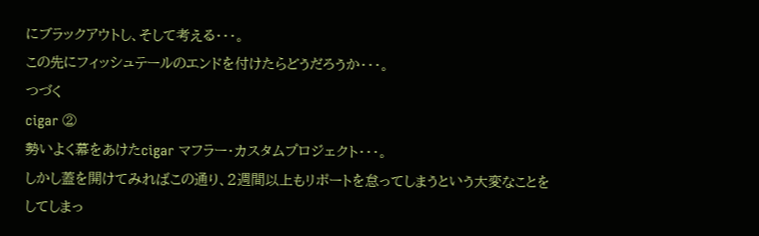にブラックアウトし、そして考える・・・。
この先にフィッシュテールのエンドを付けたらどうだろうか・・・。
つづく
cigar ②
勢いよく幕をあけたcigar マフラー・カスタムプロジェクト・・・。
しかし蓋を開けてみればこの通り、2週間以上もリポートを怠ってしまうという大変なことを
してしまっ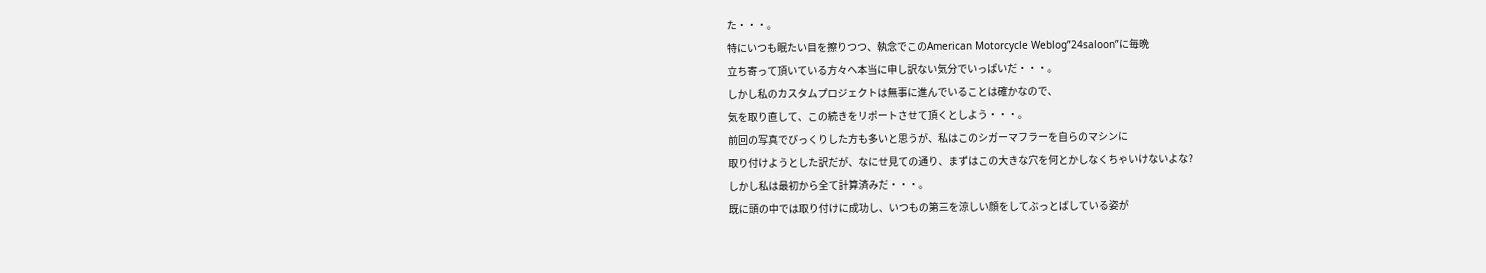た・・・。
特にいつも眠たい目を擦りつつ、執念でこのAmerican Motorcycle Weblog”24saloon”に毎晩
立ち寄って頂いている方々へ本当に申し訳ない気分でいっぱいだ・・・。
しかし私のカスタムプロジェクトは無事に進んでいることは確かなので、
気を取り直して、この続きをリポートさせて頂くとしよう・・・。
前回の写真でびっくりした方も多いと思うが、私はこのシガーマフラーを自らのマシンに
取り付けようとした訳だが、なにせ見ての通り、まずはこの大きな穴を何とかしなくちゃいけないよな?
しかし私は最初から全て計算済みだ・・・。
既に頭の中では取り付けに成功し、いつもの第三を涼しい顔をしてぶっとばしている姿が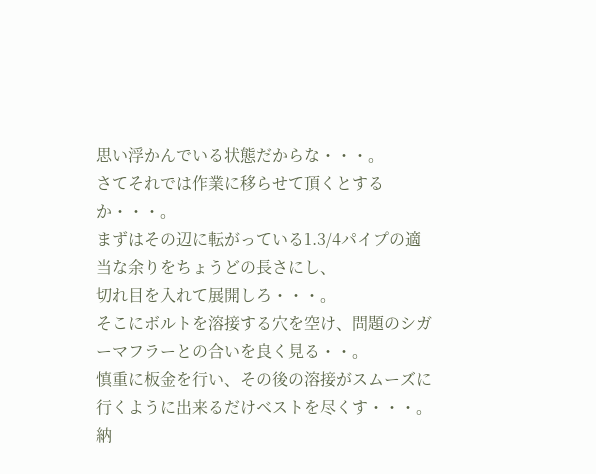思い浮かんでいる状態だからな・・・。
さてそれでは作業に移らせて頂くとするか・・・。
まずはその辺に転がっている1.3/4パイプの適当な余りをちょうどの長さにし、
切れ目を入れて展開しろ・・・。
そこにボルトを溶接する穴を空け、問題のシガーマフラーとの合いを良く見る・・。
慎重に板金を行い、その後の溶接がスムーズに行くように出来るだけベストを尽くす・・・。
納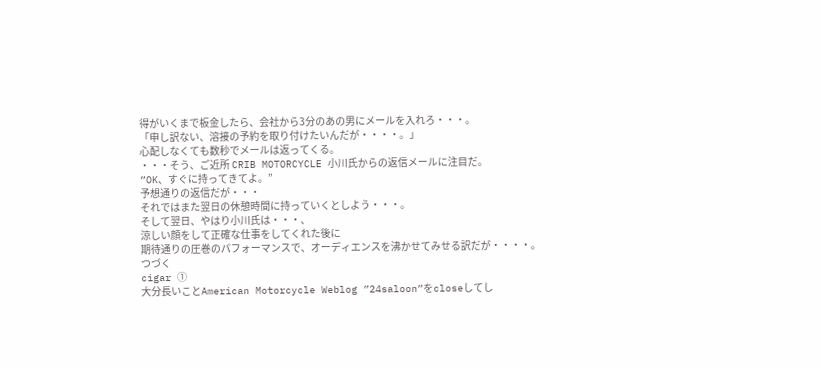得がいくまで板金したら、会社から3分のあの男にメールを入れろ・・・。
「申し訳ない、溶接の予約を取り付けたいんだが・・・・。」
心配しなくても数秒でメールは返ってくる。
・・・そう、ご近所 CRIB MOTORCYCLE 小川氏からの返信メールに注目だ。
”OK、すぐに持ってきてよ。”
予想通りの返信だが・・・
それではまた翌日の休憩時間に持っていくとしよう・・・。
そして翌日、やはり小川氏は・・・、
涼しい顔をして正確な仕事をしてくれた後に
期待通りの圧巻のパフォーマンスで、オーディエンスを沸かせてみせる訳だが・・・・。
つづく
cigar ①
大分長いことAmerican Motorcycle Weblog ”24saloon”をcloseしてし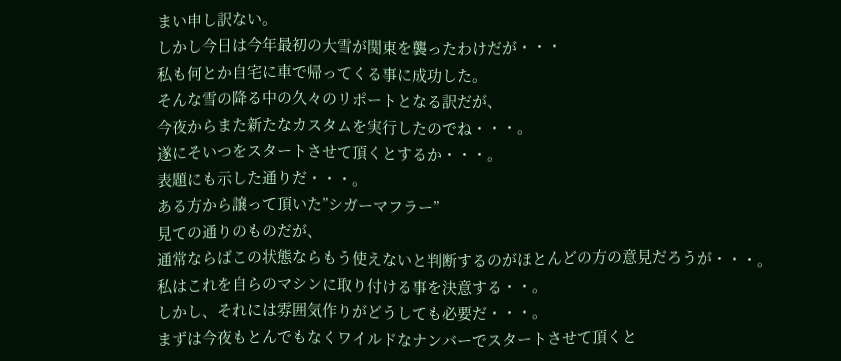まい申し訳ない。
しかし今日は今年最初の大雪が関東を襲ったわけだが・・・
私も何とか自宅に車で帰ってくる事に成功した。
そんな雪の降る中の久々のリポートとなる訳だが、
今夜からまた新たなカスタムを実行したのでね・・・。
遂にそいつをスタートさせて頂くとするか・・・。
表題にも示した通りだ・・・。
ある方から譲って頂いた”シガーマフラー”
見ての通りのものだが、
通常ならばこの状態ならもう使えないと判断するのがほとんどの方の意見だろうが・・・。
私はこれを自らのマシンに取り付ける事を決意する・・。
しかし、それには雰囲気作りがどうしても必要だ・・・。
まずは今夜もとんでもなくワイルドなナンバーでスタートさせて頂くと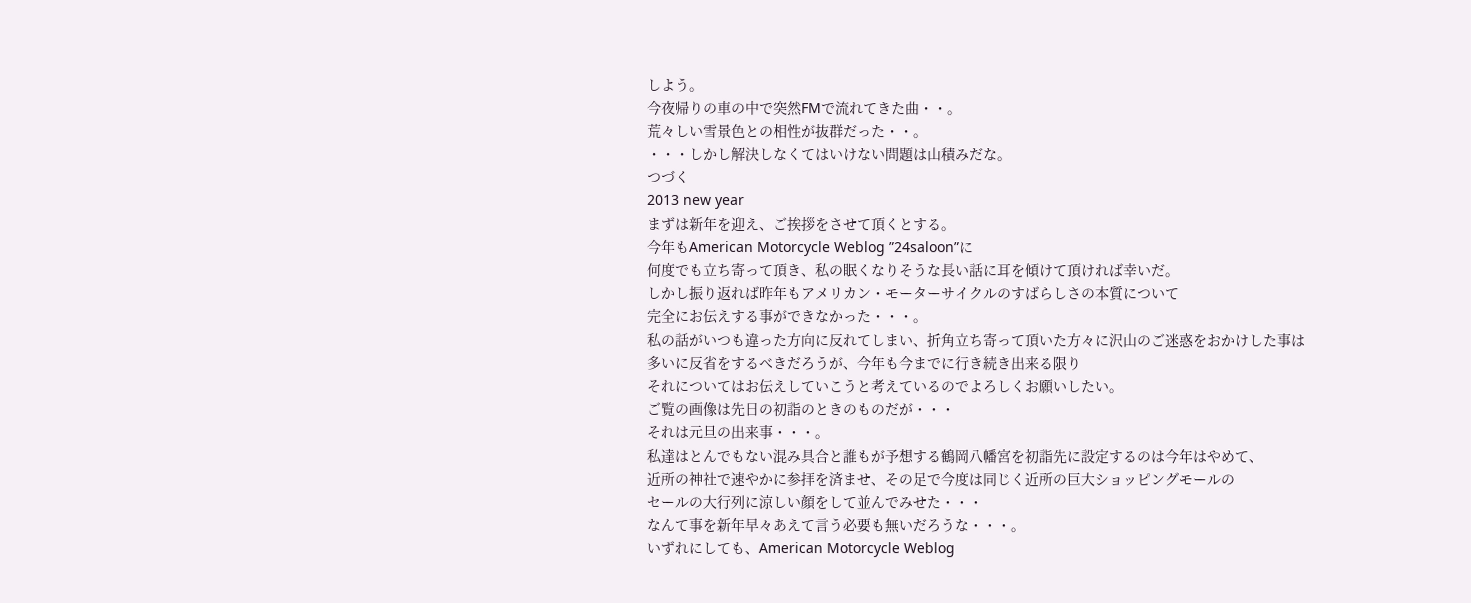しよう。
今夜帰りの車の中で突然FMで流れてきた曲・・。
荒々しい雪景色との相性が抜群だった・・。
・・・しかし解決しなくてはいけない問題は山積みだな。
つづく
2013 new year
まずは新年を迎え、ご挨拶をさせて頂くとする。
今年もAmerican Motorcycle Weblog ”24saloon”に
何度でも立ち寄って頂き、私の眠くなりそうな長い話に耳を傾けて頂ければ幸いだ。
しかし振り返れば昨年もアメリカン・モーターサイクルのすばらしさの本質について
完全にお伝えする事ができなかった・・・。
私の話がいつも違った方向に反れてしまい、折角立ち寄って頂いた方々に沢山のご迷惑をおかけした事は
多いに反省をするべきだろうが、今年も今までに行き続き出来る限り
それについてはお伝えしていこうと考えているのでよろしくお願いしたい。
ご覧の画像は先日の初詣のときのものだが・・・
それは元旦の出来事・・・。
私達はとんでもない混み具合と誰もが予想する鶴岡八幡宮を初詣先に設定するのは今年はやめて、
近所の神社で速やかに参拝を済ませ、その足で今度は同じく近所の巨大ショッピングモールの
セールの大行列に涼しい顔をして並んでみせた・・・
なんて事を新年早々あえて言う必要も無いだろうな・・・。
いずれにしても、American Motorcycle Weblog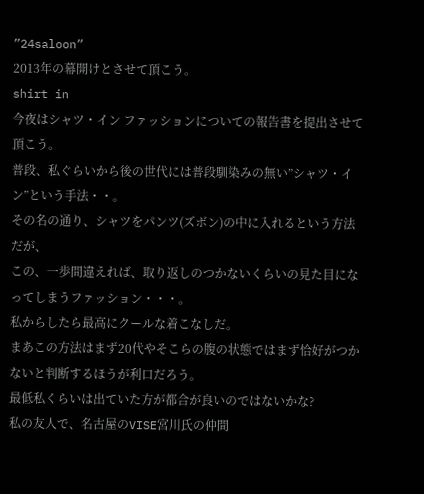”24saloon”
2013年の幕開けとさせて頂こう。
shirt in
今夜はシャツ・イン ファッションについての報告書を提出させて頂こう。
普段、私ぐらいから後の世代には普段馴染みの無い”シャツ・イン”という手法・・。
その名の通り、シャツをパンツ(ズボン)の中に入れるという方法だが、
この、一歩間違えれば、取り返しのつかないくらいの見た目になってしまうファッション・・・。
私からしたら最高にクールな着こなしだ。
まあこの方法はまず20代やそこらの腹の状態ではまず恰好がつかないと判断するほうが利口だろう。
最低私くらいは出ていた方が都合が良いのではないかな?
私の友人で、名古屋のVISE宮川氏の仲間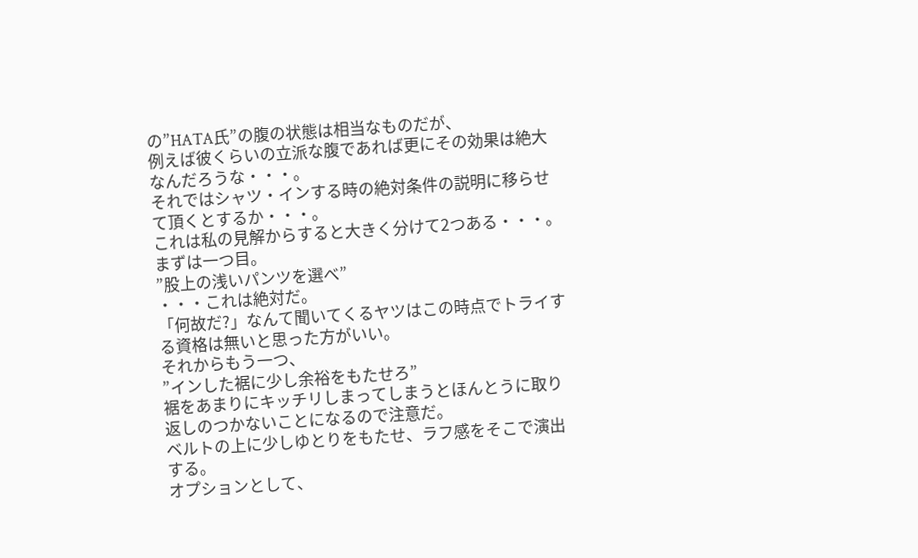の”HATA氏”の腹の状態は相当なものだが、
例えば彼くらいの立派な腹であれば更にその効果は絶大なんだろうな・・・。
それではシャツ・インする時の絶対条件の説明に移らせて頂くとするか・・・。
これは私の見解からすると大きく分けて2つある・・・。
まずは一つ目。
”股上の浅いパンツを選べ”
・・・これは絶対だ。
「何故だ?」なんて聞いてくるヤツはこの時点でトライする資格は無いと思った方がいい。
それからもう一つ、
”インした裾に少し余裕をもたせろ”
裾をあまりにキッチリしまってしまうとほんとうに取り返しのつかないことになるので注意だ。
ベルトの上に少しゆとりをもたせ、ラフ感をそこで演出する。
オプションとして、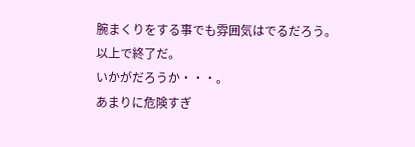腕まくりをする事でも雰囲気はでるだろう。
以上で終了だ。
いかがだろうか・・・。
あまりに危険すぎ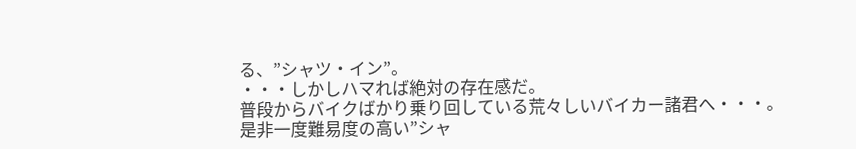る、”シャツ・イン”。
・・・しかしハマれば絶対の存在感だ。
普段からバイクばかり乗り回している荒々しいバイカー諸君へ・・・。
是非一度難易度の高い”シャ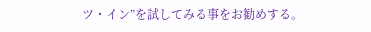ツ・イン”を試してみる事をお勧めする。